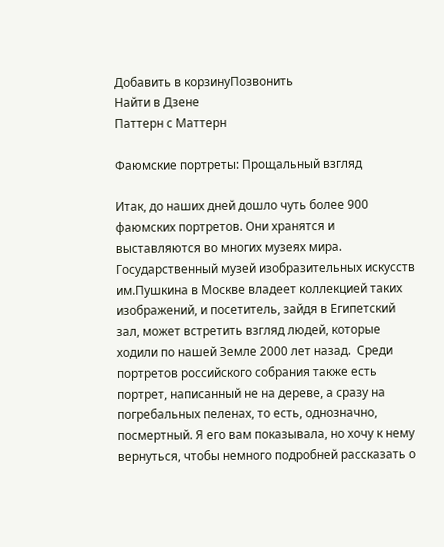Добавить в корзинуПозвонить
Найти в Дзене
Паттерн с Маттерн

Фаюмские портреты: Прощальный взгляд

Итак, до наших дней дошло чуть более 900 фаюмских портретов. Они хранятся и выставляются во многих музеях мира. Государственный музей изобразительных искусств им.Пушкина в Москве владеет коллекцией таких изображений, и посетитель, зайдя в Египетский зал, может встретить взгляд людей, которые ходили по нашей Земле 2000 лет назад.  Среди портретов российского собрания также есть портрет, написанный не на дереве, а сразу на погребальных пеленах, то есть, однозначно, посмертный. Я его вам показывала, но хочу к нему вернуться, чтобы немного подробней рассказать о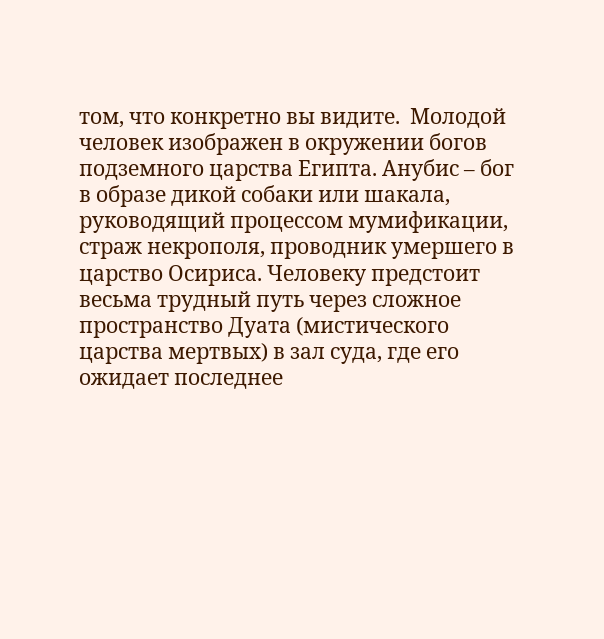том, что конкретно вы видите.  Молодой человек изображен в окружении богов подземного царства Египта. Анубис – бог в образе дикой собаки или шакала, руководящий процессом мумификации, страж некрополя, проводник умершего в царство Осириса. Человеку предстоит весьма трудный путь через сложное пространство Дуата (мистического царства мертвых) в зал суда, где его ожидает последнее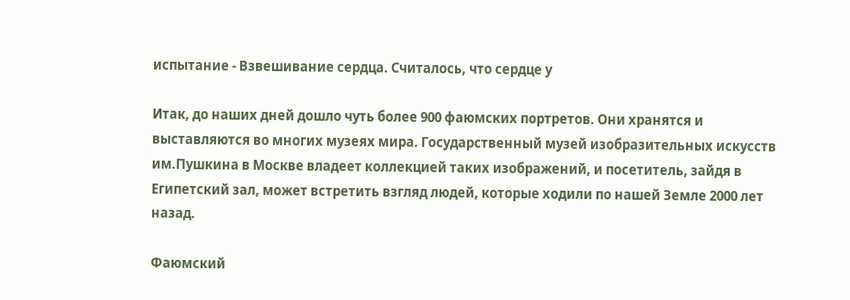испытание - Взвешивание сердца. Считалось, что сердце у

Итак, до наших дней дошло чуть более 900 фаюмских портретов. Они хранятся и выставляются во многих музеях мира. Государственный музей изобразительных искусств им.Пушкина в Москве владеет коллекцией таких изображений, и посетитель, зайдя в Египетский зал, может встретить взгляд людей, которые ходили по нашей Земле 2000 лет назад.

Фаюмский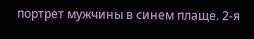портрет мужчины в синем плаще. 2-я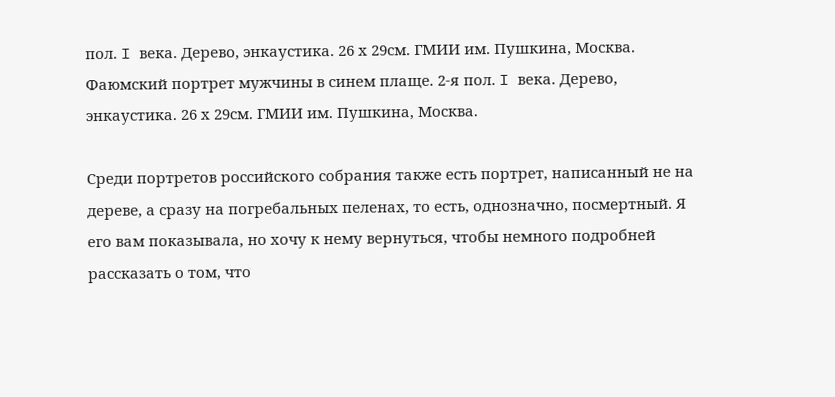пол. I века. Дерево, энкаустика. 26 х 29см. ГМИИ им. Пушкина, Москва.
Фаюмский портрет мужчины в синем плаще. 2-я пол. I века. Дерево, энкаустика. 26 х 29см. ГМИИ им. Пушкина, Москва.

Среди портретов российского собрания также есть портрет, написанный не на дереве, а сразу на погребальных пеленах, то есть, однозначно, посмертный. Я его вам показывала, но хочу к нему вернуться, чтобы немного подробней рассказать о том, что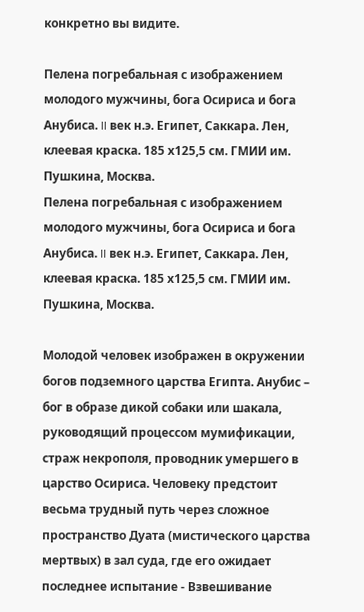конкретно вы видите.

Пелена погребальная с изображением молодого мужчины, бога Осириса и бога Анубиса. II век н.э. Египет, Саккара. Лен, клеевая краска. 185 х125,5 см. ГМИИ им. Пушкина, Москва.
Пелена погребальная с изображением молодого мужчины, бога Осириса и бога Анубиса. II век н.э. Египет, Саккара. Лен, клеевая краска. 185 х125,5 см. ГМИИ им. Пушкина, Москва.

Молодой человек изображен в окружении богов подземного царства Египта. Анубис – бог в образе дикой собаки или шакала, руководящий процессом мумификации, страж некрополя, проводник умершего в царство Осириса. Человеку предстоит весьма трудный путь через сложное пространство Дуата (мистического царства мертвых) в зал суда, где его ожидает последнее испытание - Взвешивание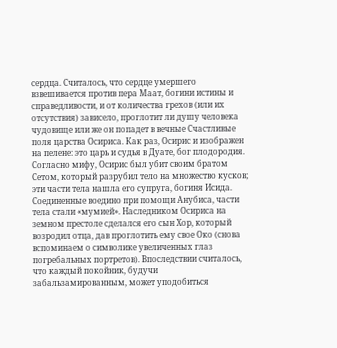сердца. Считалось, что сердце умершего взвешивается против пера Маат, богини истины и справедливости, и от количества грехов (или их отсутствия) зависело, проглотит ли душу человека чудовище или же он попадет в вечные Счастливые поля царства Осириса. Как раз, Осирис и изображен на пелене: это царь и судья в Дуате, бог плодородия. Согласно мифу, Осирис был убит своим братом Сетом, который разрубил тело на множество кусков; эти части тела нашла его супруга, богиня Исида. Соединенные воедино при помощи Анубиса, части тела стали «мумией». Наследником Осириса на земном престоле сделался его сын Хор, который возродил отца, дав проглотить ему свое Око (снова вспоминаем о символике увеличенных глаз погребальных портретов). Впоследствии считалось, что каждый покойник, будучи забальзамированным, может уподобиться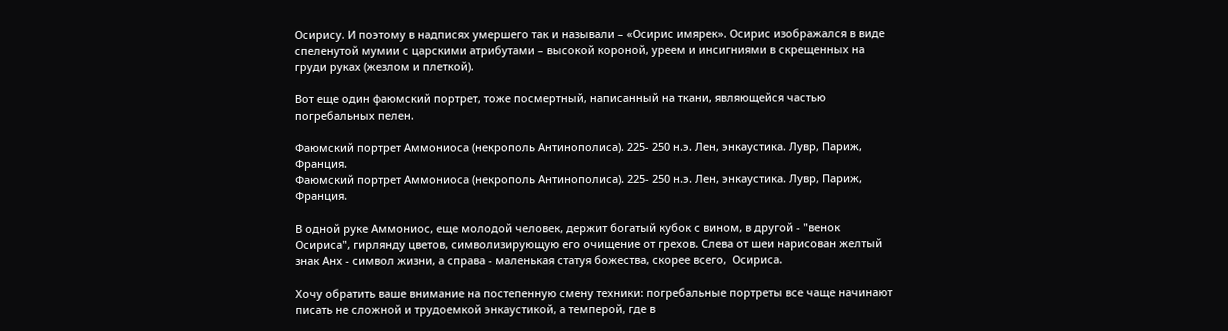Осирису. И поэтому в надписях умершего так и называли – «Осирис имярек». Осирис изображался в виде спеленутой мумии с царскими атрибутами – высокой короной, уреем и инсигниями в скрещенных на груди руках (жезлом и плеткой).

Вот еще один фаюмский портрет, тоже посмертный, написанный на ткани, являющейся частью погребальных пелен.

Фаюмский портрет Аммониоса (некрополь Антинополиса). 225- 250 н.э. Лен, энкаустика. Лувр, Париж, Франция.
Фаюмский портрет Аммониоса (некрополь Антинополиса). 225- 250 н.э. Лен, энкаустика. Лувр, Париж, Франция.

В одной руке Аммониос, еще молодой человек, держит богатый кубок с вином, в другой - "венок Осириса", гирлянду цветов, символизирующую его очищение от грехов. Слева от шеи нарисован желтый знак Анх - символ жизни, а справа - маленькая статуя божества, скорее всего,  Осириса.

Хочу обратить ваше внимание на постепенную смену техники: погребальные портреты все чаще начинают писать не сложной и трудоемкой энкаустикой, а темперой, где в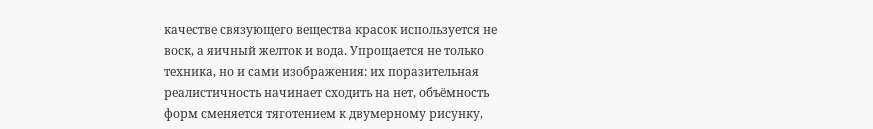качестве связующего вещества красок используется не воск, а яичный желток и вода. Упрощается не только техника, но и сами изображения: их поразительная реалистичность начинает сходить на нет, объёмность форм сменяется тяготением к двумерному рисунку,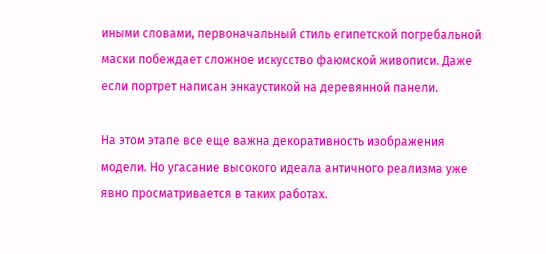иными словами, первоначальный стиль египетской погребальной маски побеждает сложное искусство фаюмской живописи. Даже если портрет написан энкаустикой на деревянной панели.

На этом этапе все еще важна декоративность изображения модели. Но угасание высокого идеала античного реализма уже явно просматривается в таких работах.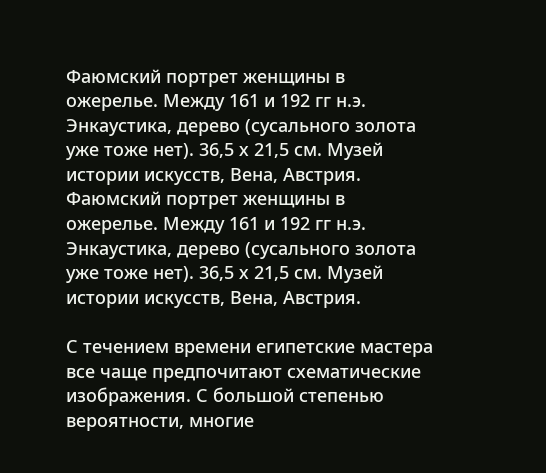Фаюмский портрет женщины в ожерелье. Между 161 и 192 гг н.э. Энкаустика, дерево (сусального золота уже тоже нет). 36,5 х 21,5 см. Музей истории искусств, Вена, Австрия.
Фаюмский портрет женщины в ожерелье. Между 161 и 192 гг н.э. Энкаустика, дерево (сусального золота уже тоже нет). 36,5 х 21,5 см. Музей истории искусств, Вена, Австрия.

С течением времени египетские мастера все чаще предпочитают схематические изображения. С большой степенью вероятности, многие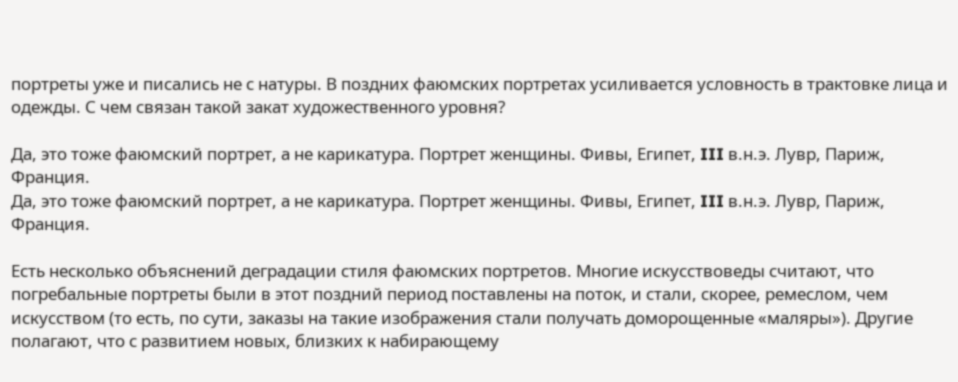портреты уже и писались не с натуры. В поздних фаюмских портретах усиливается условность в трактовке лица и одежды. С чем связан такой закат художественного уровня?

Да, это тоже фаюмский портрет, а не карикатура. Портрет женщины. Фивы, Египет, III в.н.э. Лувр, Париж, Франция.
Да, это тоже фаюмский портрет, а не карикатура. Портрет женщины. Фивы, Египет, III в.н.э. Лувр, Париж, Франция.

Есть несколько объяснений деградации стиля фаюмских портретов. Многие искусствоведы считают, что погребальные портреты были в этот поздний период поставлены на поток, и стали, скорее, ремеслом, чем искусством (то есть, по сути, заказы на такие изображения стали получать доморощенные «маляры»). Другие полагают, что с развитием новых, близких к набирающему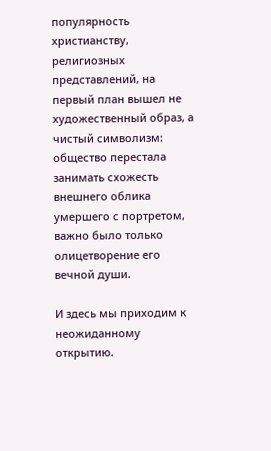популярность христианству, религиозных представлений, на первый план вышел не художественный образ, а чистый символизм: общество перестала занимать схожесть внешнего облика умершего с портретом, важно было только олицетворение его вечной души.

И здесь мы приходим к неожиданному открытию.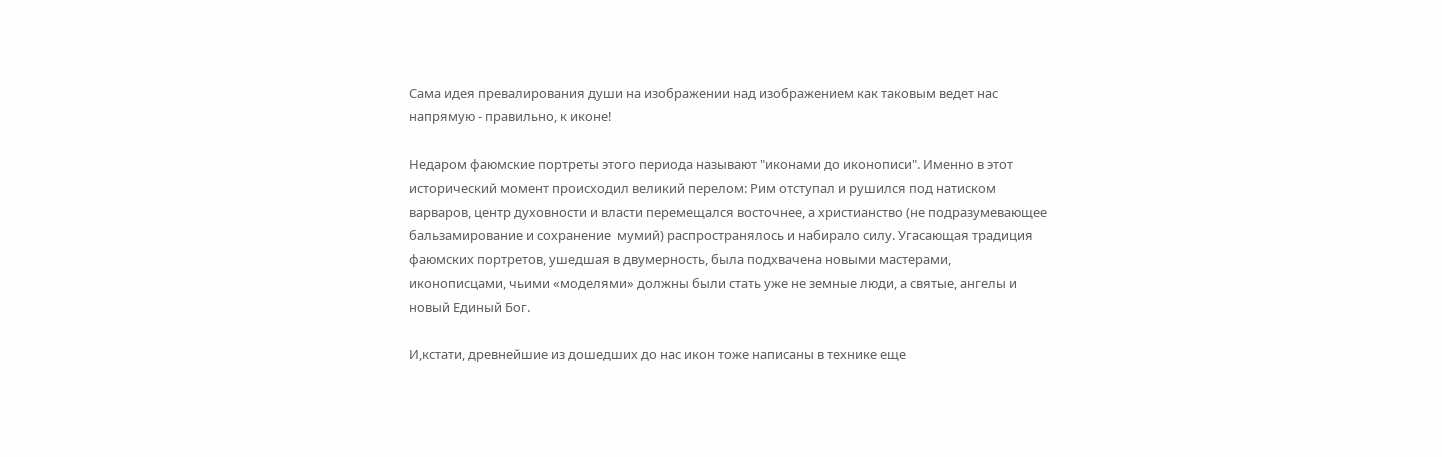Сама идея превалирования души на изображении над изображением как таковым ведет нас напрямую - правильно, к иконе!

Недаром фаюмские портреты этого периода называют "иконами до иконописи". Именно в этот исторический момент происходил великий перелом: Рим отступал и рушился под натиском варваров, центр духовности и власти перемещался восточнее, а христианство (не подразумевающее бальзамирование и сохранение  мумий) распространялось и набирало силу. Угасающая традиция фаюмских портретов, ушедшая в двумерность, была подхвачена новыми мастерами, иконописцами, чьими «моделями» должны были стать уже не земные люди, а святые, ангелы и новый Единый Бог.

И,кстати, древнейшие из дошедших до нас икон тоже написаны в технике еще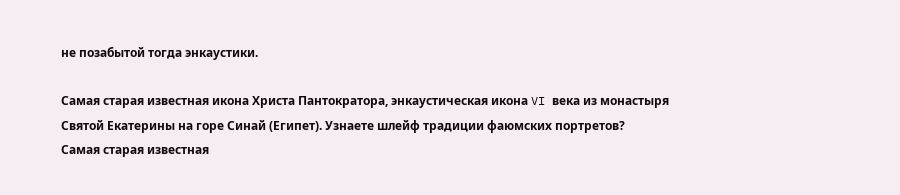не позабытой тогда энкаустики.

Самая старая известная икона Христа Пантократора, энкаустическая икона VI века из монастыря Святой Екатерины на горе Синай (Египет). Узнаете шлейф традиции фаюмских портретов?
Самая старая известная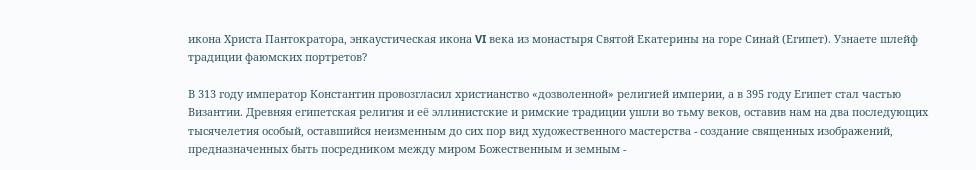икона Христа Пантократора, энкаустическая икона VI века из монастыря Святой Екатерины на горе Синай (Египет). Узнаете шлейф традиции фаюмских портретов?

В 313 году император Константин провозгласил христианство «дозволенной» религией империи, а в 395 году Египет стал частью Византии. Древняя египетская религия и её эллинистские и римские традиции ушли во тьму веков, оставив нам на два последующих тысячелетия особый, оставшийся неизменным до сих пор вид художественного мастерства - создание священных изображений, предназначенных быть посредником между миром Божественным и земным -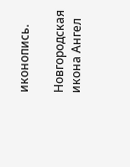иконопись.

Новгородская икона Ангел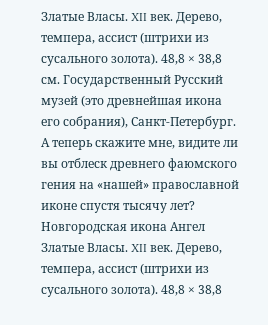Златые Власы. XII век. Дерево, темпера, ассист (штрихи из сусального золота). 48,8 × 38,8 см. Государственный Русский музей (это древнейшая икона его собрания), Санкт-Петербург. А теперь скажите мне, видите ли вы отблеск древнего фаюмского гения на «нашей» православной иконе спустя тысячу лет?
Новгородская икона Ангел Златые Власы. XII век. Дерево, темпера, ассист (штрихи из сусального золота). 48,8 × 38,8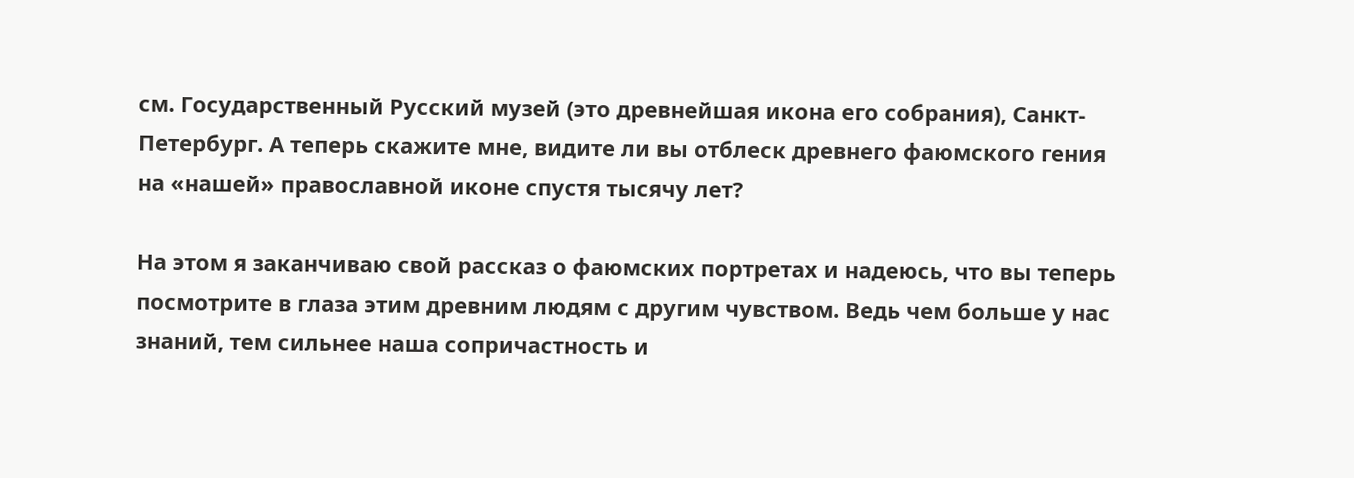см. Государственный Русский музей (это древнейшая икона его собрания), Санкт-Петербург. А теперь скажите мне, видите ли вы отблеск древнего фаюмского гения на «нашей» православной иконе спустя тысячу лет?

На этом я заканчиваю свой рассказ о фаюмских портретах и надеюсь, что вы теперь посмотрите в глаза этим древним людям с другим чувством. Ведь чем больше у нас знаний, тем сильнее наша сопричастность и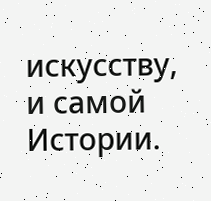искусству, и самой Истории.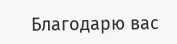Благодарю вас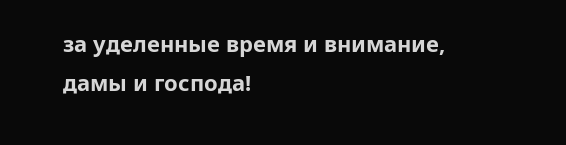за уделенные время и внимание, дамы и господа!